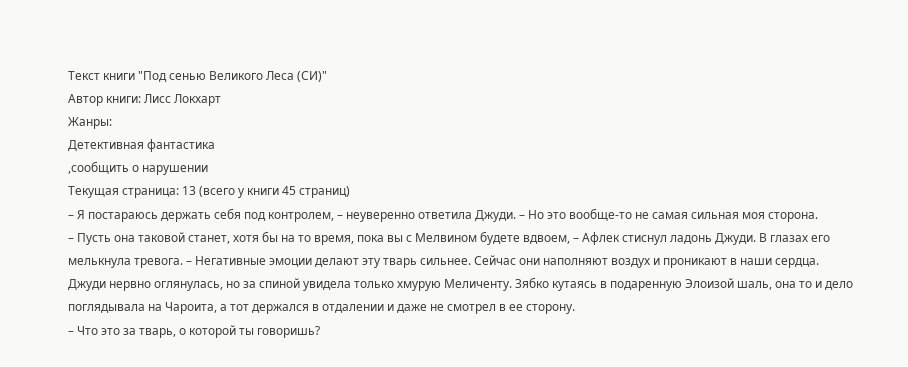Текст книги "Под сенью Великого Леса (СИ)"
Автор книги: Лисс Локхарт
Жанры:
Детективная фантастика
,сообщить о нарушении
Текущая страница: 13 (всего у книги 45 страниц)
– Я постараюсь держать себя под контролем, – неуверенно ответила Джуди. – Но это вообще-то не самая сильная моя сторона.
– Пусть она таковой станет, хотя бы на то время, пока вы с Мелвином будете вдвоем, – Афлек стиснул ладонь Джуди. В глазах его мелькнула тревога. – Негативные эмоции делают эту тварь сильнее. Сейчас они наполняют воздух и проникают в наши сердца.
Джуди нервно оглянулась, но за спиной увидела только хмурую Меличенту. Зябко кутаясь в подаренную Элоизой шаль, она то и дело поглядывала на Чароита, а тот держался в отдалении и даже не смотрел в ее сторону.
– Что это за тварь, о которой ты говоришь?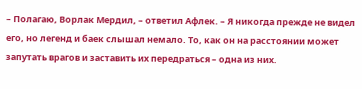– Полагаю, Ворлак Мердил, – ответил Афлек. – Я никогда прежде не видел его, но легенд и баек слышал немало. То, как он на расстоянии может запутать врагов и заставить их передраться – одна из них.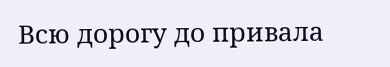Всю дорогу до привала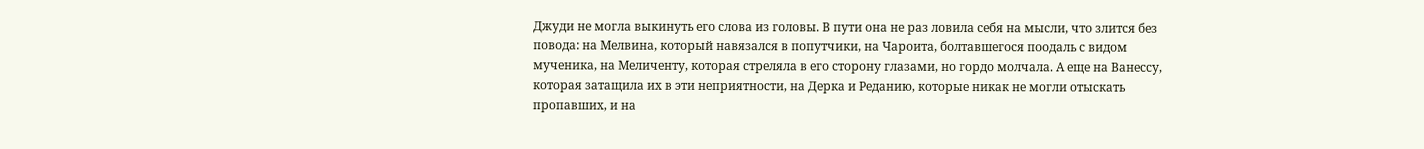Джуди не могла выкинуть его слова из головы. В пути она не раз ловила себя на мысли, что злится без повода: на Мелвина, который навязался в попутчики, на Чароита, болтавшегося поодаль с видом мученика, на Меличенту, которая стреляла в его сторону глазами, но гордо молчала. А еще на Ванессу, которая затащила их в эти неприятности, на Дерка и Реданию, которые никак не могли отыскать пропавших, и на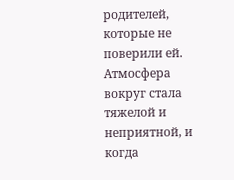родителей, которые не поверили ей. Атмосфера вокруг стала тяжелой и неприятной, и когда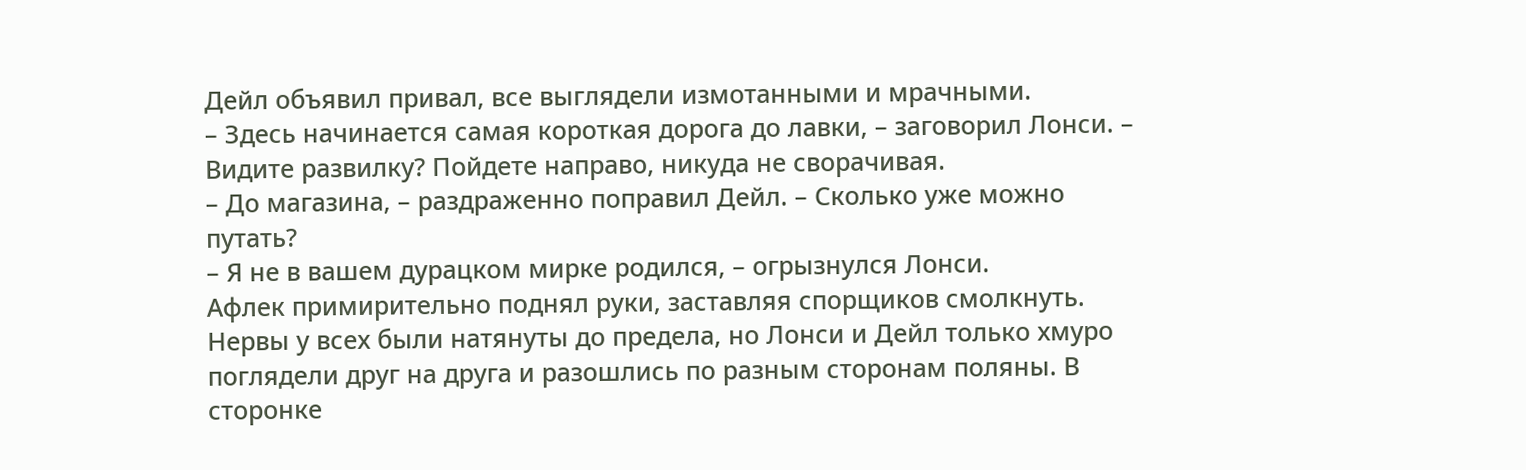Дейл объявил привал, все выглядели измотанными и мрачными.
– Здесь начинается самая короткая дорога до лавки, – заговорил Лонси. – Видите развилку? Пойдете направо, никуда не сворачивая.
– До магазина, – раздраженно поправил Дейл. – Сколько уже можно путать?
– Я не в вашем дурацком мирке родился, – огрызнулся Лонси.
Афлек примирительно поднял руки, заставляя спорщиков смолкнуть. Нервы у всех были натянуты до предела, но Лонси и Дейл только хмуро поглядели друг на друга и разошлись по разным сторонам поляны. В сторонке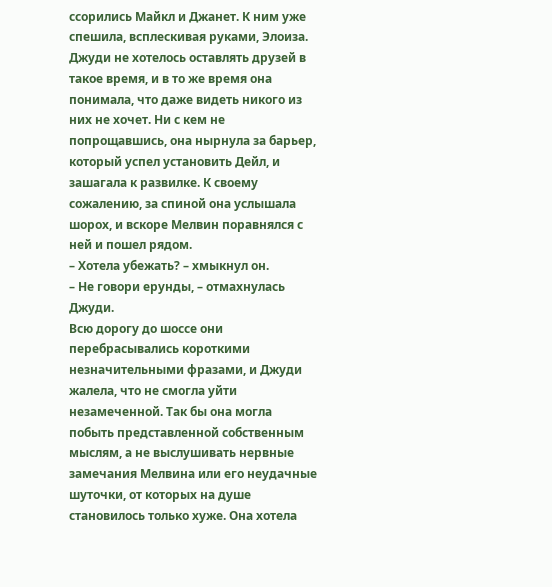ссорились Майкл и Джанет. К ним уже спешила, всплескивая руками, Элоиза. Джуди не хотелось оставлять друзей в такое время, и в то же время она понимала, что даже видеть никого из них не хочет. Ни с кем не попрощавшись, она нырнула за барьер, который успел установить Дейл, и зашагала к развилке. К своему сожалению, за спиной она услышала шорох, и вскоре Мелвин поравнялся с ней и пошел рядом.
– Хотела убежать? – хмыкнул он.
– Не говори ерунды, – отмахнулась Джуди.
Всю дорогу до шоссе они перебрасывались короткими незначительными фразами, и Джуди жалела, что не смогла уйти незамеченной. Так бы она могла побыть представленной собственным мыслям, а не выслушивать нервные замечания Мелвина или его неудачные шуточки, от которых на душе становилось только хуже. Она хотела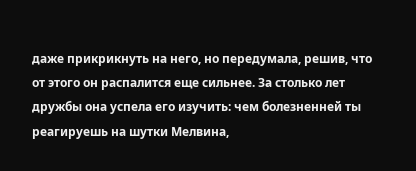даже прикрикнуть на него, но передумала, решив, что от этого он распалится еще сильнее. За столько лет дружбы она успела его изучить: чем болезненней ты реагируешь на шутки Мелвина,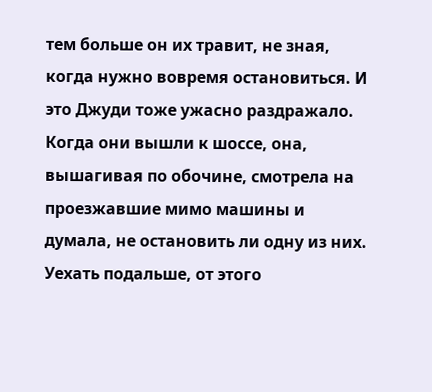тем больше он их травит, не зная, когда нужно вовремя остановиться. И это Джуди тоже ужасно раздражало. Когда они вышли к шоссе, она, вышагивая по обочине, смотрела на проезжавшие мимо машины и думала, не остановить ли одну из них. Уехать подальше, от этого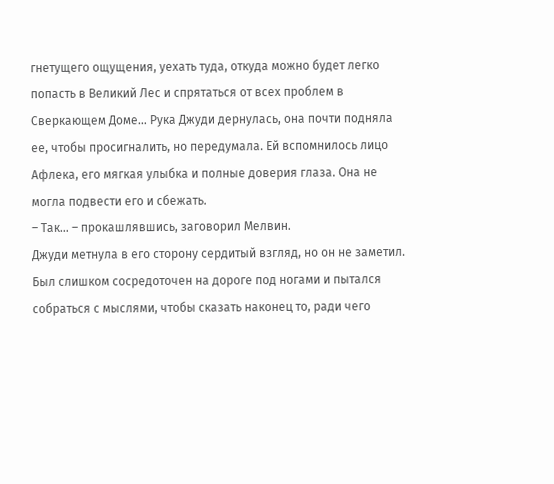гнетущего ощущения, уехать туда, откуда можно будет легко попасть в Великий Лес и спрятаться от всех проблем в Сверкающем Доме… Рука Джуди дернулась, она почти подняла ее, чтобы просигналить, но передумала. Ей вспомнилось лицо Афлека, его мягкая улыбка и полные доверия глаза. Она не могла подвести его и сбежать.
– Так… – прокашлявшись, заговорил Мелвин.
Джуди метнула в его сторону сердитый взгляд, но он не заметил. Был слишком сосредоточен на дороге под ногами и пытался собраться с мыслями, чтобы сказать наконец то, ради чего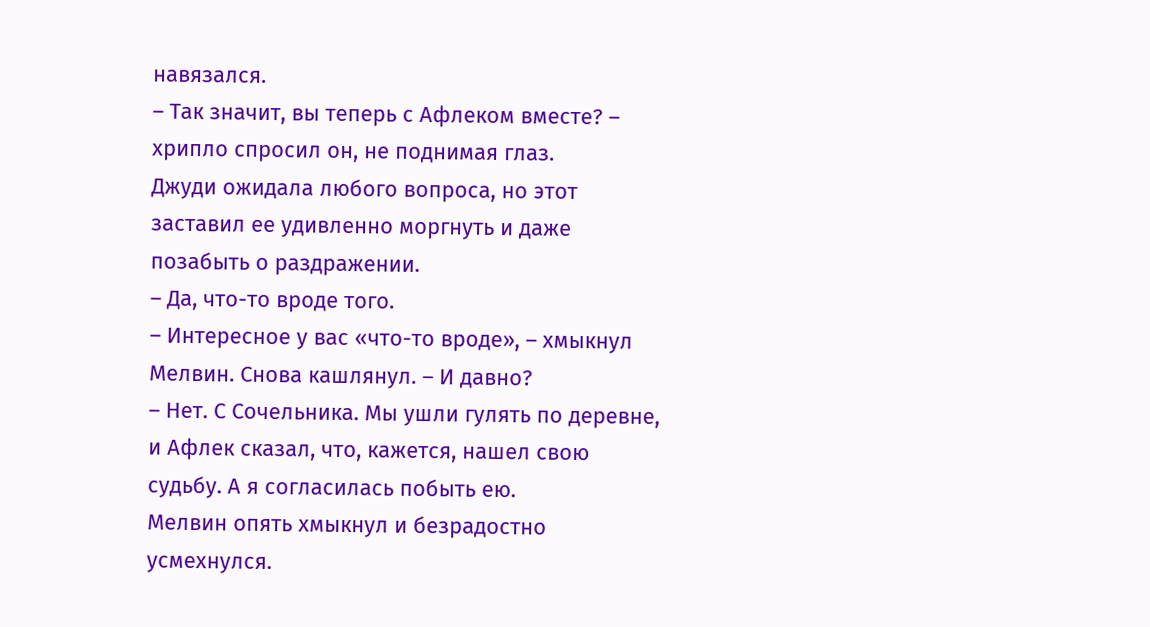навязался.
– Так значит, вы теперь с Афлеком вместе? – хрипло спросил он, не поднимая глаз.
Джуди ожидала любого вопроса, но этот заставил ее удивленно моргнуть и даже позабыть о раздражении.
– Да, что-то вроде того.
– Интересное у вас «что-то вроде», – хмыкнул Мелвин. Снова кашлянул. – И давно?
– Нет. С Сочельника. Мы ушли гулять по деревне, и Афлек сказал, что, кажется, нашел свою судьбу. А я согласилась побыть ею.
Мелвин опять хмыкнул и безрадостно усмехнулся.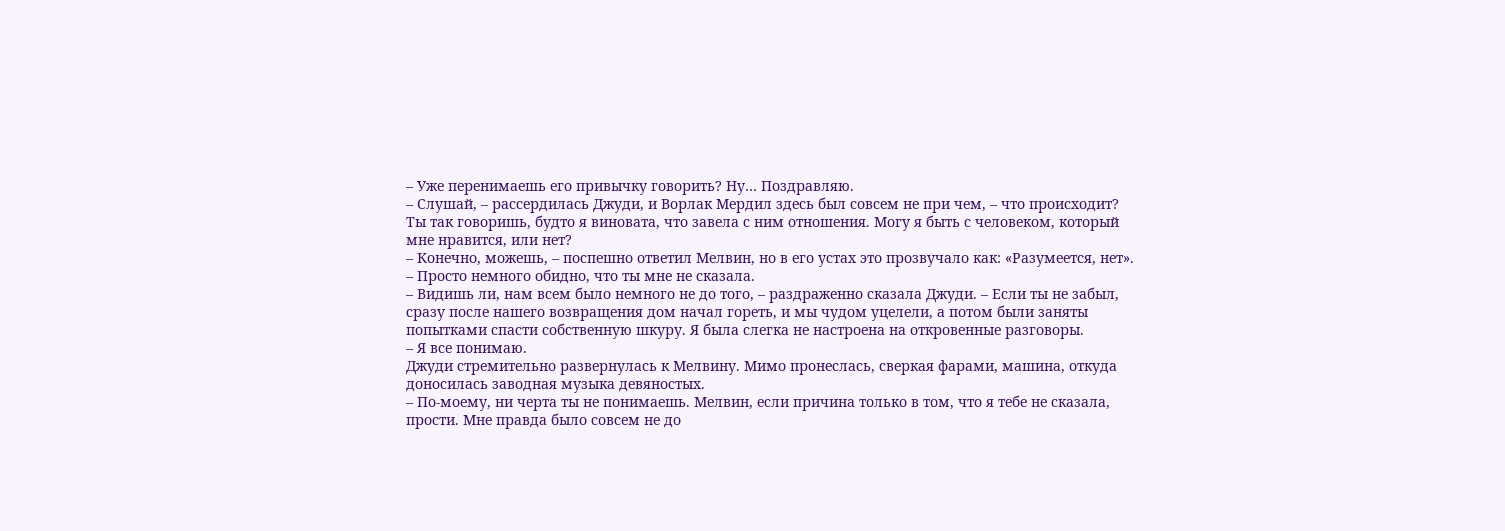– Уже перенимаешь его привычку говорить? Ну… Поздравляю.
– Слушай, – рассердилась Джуди, и Ворлак Мердил здесь был совсем не при чем, – что происходит? Ты так говоришь, будто я виновата, что завела с ним отношения. Могу я быть с человеком, который мне нравится, или нет?
– Конечно, можешь, – поспешно ответил Мелвин, но в его устах это прозвучало как: «Разумеется, нет». – Просто немного обидно, что ты мне не сказала.
– Видишь ли, нам всем было немного не до того, – раздраженно сказала Джуди. – Если ты не забыл, сразу после нашего возвращения дом начал гореть, и мы чудом уцелели, а потом были заняты попытками спасти собственную шкуру. Я была слегка не настроена на откровенные разговоры.
– Я все понимаю.
Джуди стремительно развернулась к Мелвину. Мимо пронеслась, сверкая фарами, машина, откуда доносилась заводная музыка девяностых.
– По-моему, ни черта ты не понимаешь. Мелвин, если причина только в том, что я тебе не сказала, прости. Мне правда было совсем не до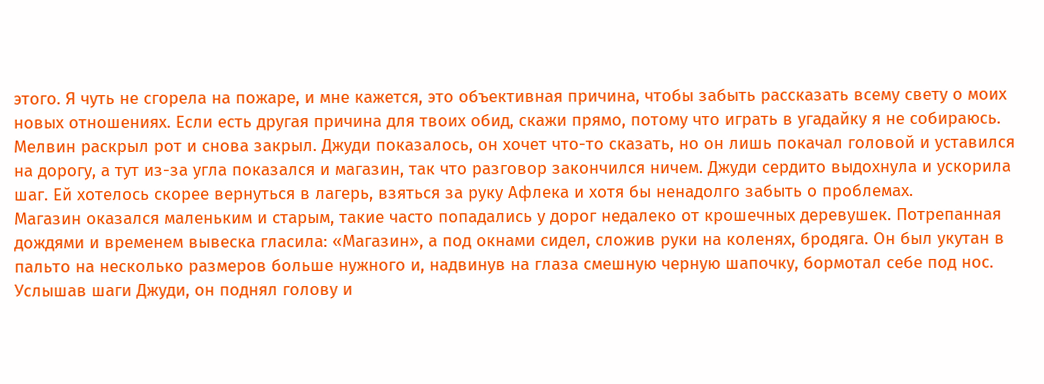этого. Я чуть не сгорела на пожаре, и мне кажется, это объективная причина, чтобы забыть рассказать всему свету о моих новых отношениях. Если есть другая причина для твоих обид, скажи прямо, потому что играть в угадайку я не собираюсь.
Мелвин раскрыл рот и снова закрыл. Джуди показалось, он хочет что-то сказать, но он лишь покачал головой и уставился на дорогу, а тут из-за угла показался и магазин, так что разговор закончился ничем. Джуди сердито выдохнула и ускорила шаг. Ей хотелось скорее вернуться в лагерь, взяться за руку Афлека и хотя бы ненадолго забыть о проблемах.
Магазин оказался маленьким и старым, такие часто попадались у дорог недалеко от крошечных деревушек. Потрепанная дождями и временем вывеска гласила: «Магазин», а под окнами сидел, сложив руки на коленях, бродяга. Он был укутан в пальто на несколько размеров больше нужного и, надвинув на глаза смешную черную шапочку, бормотал себе под нос. Услышав шаги Джуди, он поднял голову и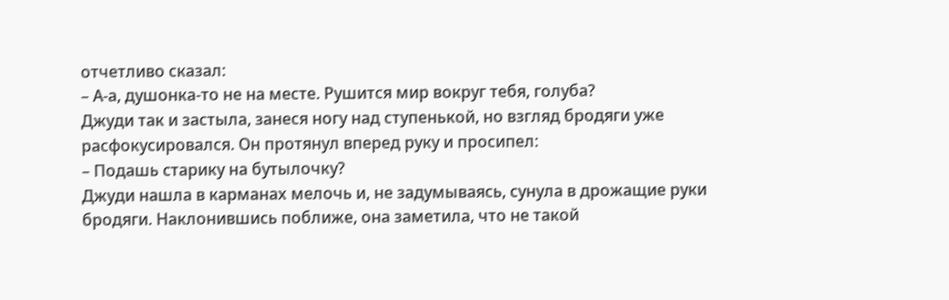отчетливо сказал:
– А-а, душонка-то не на месте. Рушится мир вокруг тебя, голуба?
Джуди так и застыла, занеся ногу над ступенькой, но взгляд бродяги уже расфокусировался. Он протянул вперед руку и просипел:
– Подашь старику на бутылочку?
Джуди нашла в карманах мелочь и, не задумываясь, сунула в дрожащие руки бродяги. Наклонившись поближе, она заметила, что не такой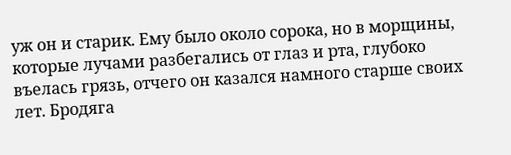уж он и старик. Ему было около сорока, но в морщины, которые лучами разбегались от глаз и рта, глубоко въелась грязь, отчего он казался намного старше своих лет. Бродяга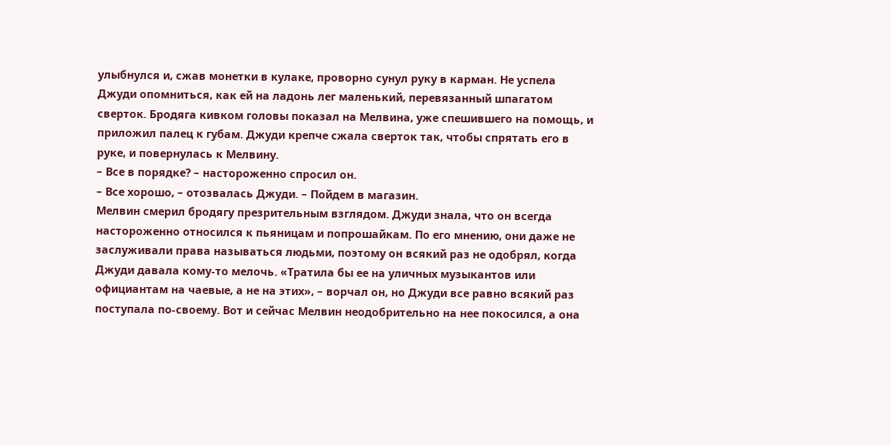улыбнулся и, сжав монетки в кулаке, проворно сунул руку в карман. Не успела Джуди опомниться, как ей на ладонь лег маленький, перевязанный шпагатом сверток. Бродяга кивком головы показал на Мелвина, уже спешившего на помощь, и приложил палец к губам. Джуди крепче сжала сверток так, чтобы спрятать его в руке, и повернулась к Мелвину.
– Все в порядке? – настороженно спросил он.
– Все хорошо, – отозвалась Джуди. – Пойдем в магазин.
Мелвин смерил бродягу презрительным взглядом. Джуди знала, что он всегда настороженно относился к пьяницам и попрошайкам. По его мнению, они даже не заслуживали права называться людьми, поэтому он всякий раз не одобрял, когда Джуди давала кому-то мелочь. «Тратила бы ее на уличных музыкантов или официантам на чаевые, а не на этих», – ворчал он, но Джуди все равно всякий раз поступала по-своему. Вот и сейчас Мелвин неодобрительно на нее покосился, а она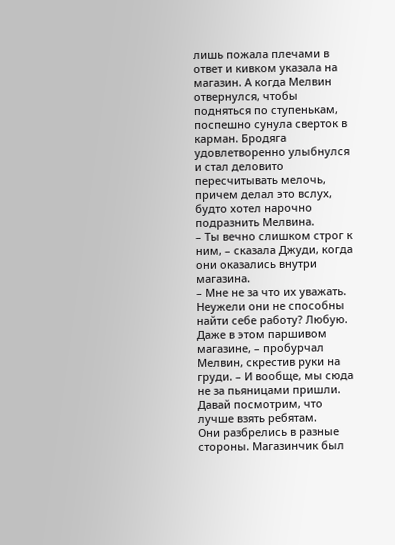лишь пожала плечами в ответ и кивком указала на магазин. А когда Мелвин отвернулся, чтобы подняться по ступенькам, поспешно сунула сверток в карман. Бродяга удовлетворенно улыбнулся и стал деловито пересчитывать мелочь, причем делал это вслух, будто хотел нарочно подразнить Мелвина.
– Ты вечно слишком строг к ним, – сказала Джуди, когда они оказались внутри магазина.
– Мне не за что их уважать. Неужели они не способны найти себе работу? Любую. Даже в этом паршивом магазине, – пробурчал Мелвин, скрестив руки на груди. – И вообще, мы сюда не за пьяницами пришли. Давай посмотрим, что лучше взять ребятам.
Они разбрелись в разные стороны. Магазинчик был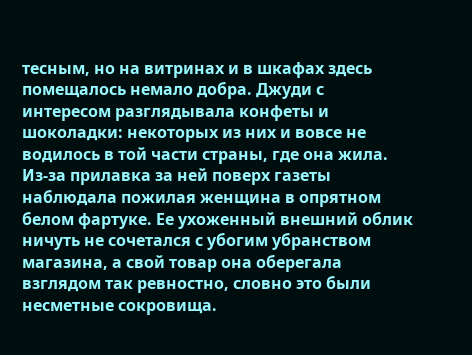тесным, но на витринах и в шкафах здесь помещалось немало добра. Джуди с интересом разглядывала конфеты и шоколадки: некоторых из них и вовсе не водилось в той части страны, где она жила. Из-за прилавка за ней поверх газеты наблюдала пожилая женщина в опрятном белом фартуке. Ее ухоженный внешний облик ничуть не сочетался с убогим убранством магазина, а свой товар она оберегала взглядом так ревностно, словно это были несметные сокровища.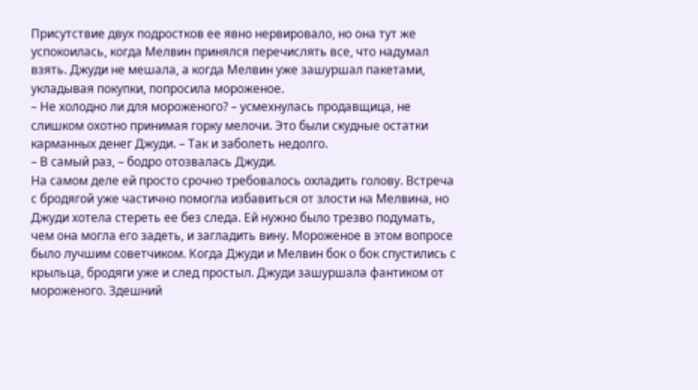Присутствие двух подростков ее явно нервировало, но она тут же успокоилась, когда Мелвин принялся перечислять все, что надумал взять. Джуди не мешала, а когда Мелвин уже зашуршал пакетами, укладывая покупки, попросила мороженое.
– Не холодно ли для мороженого? – усмехнулась продавщица, не слишком охотно принимая горку мелочи. Это были скудные остатки карманных денег Джуди. – Так и заболеть недолго.
– В самый раз, – бодро отозвалась Джуди.
На самом деле ей просто срочно требовалось охладить голову. Встреча с бродягой уже частично помогла избавиться от злости на Мелвина, но Джуди хотела стереть ее без следа. Ей нужно было трезво подумать, чем она могла его задеть, и загладить вину. Мороженое в этом вопросе было лучшим советчиком. Когда Джуди и Мелвин бок о бок спустились с крыльца, бродяги уже и след простыл. Джуди зашуршала фантиком от мороженого. Здешний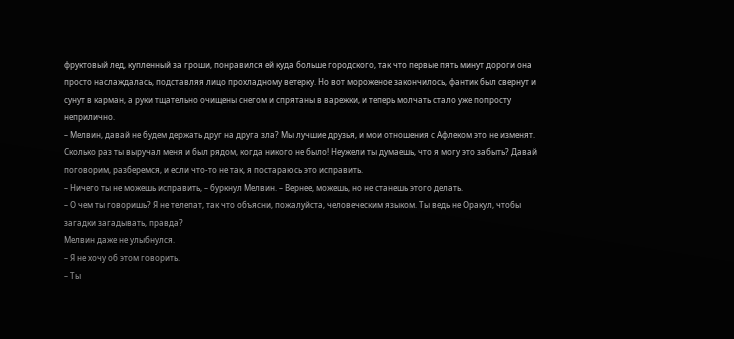фруктовый лед, купленный за гроши, понравился ей куда больше городского, так что первые пять минут дороги она просто наслаждалась, подставляя лицо прохладному ветерку. Но вот мороженое закончилось, фантик был свернут и сунут в карман, а руки тщательно очищены снегом и спрятаны в варежки, и теперь молчать стало уже попросту неприлично.
– Мелвин, давай не будем держать друг на друга зла? Мы лучшие друзья, и мои отношения с Афлеком это не изменят. Сколько раз ты выручал меня и был рядом, когда никого не было! Неужели ты думаешь, что я могу это забыть? Давай поговорим, разберемся, и если что-то не так, я постараюсь это исправить.
– Ничего ты не можешь исправить, – буркнул Мелвин. – Вернее, можешь, но не станешь этого делать.
– О чем ты говоришь? Я не телепат, так что объясни, пожалуйста, человеческим языком. Ты ведь не Оракул, чтобы загадки загадывать, правда?
Мелвин даже не улыбнулся.
– Я не хочу об этом говорить.
– Ты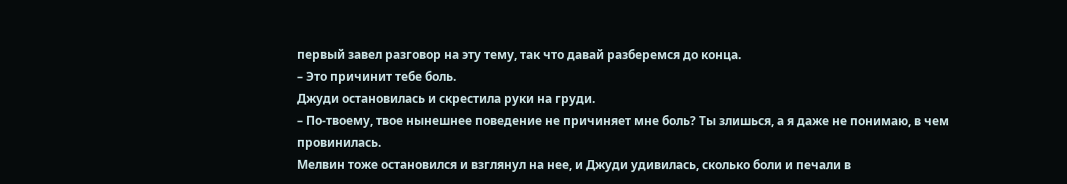первый завел разговор на эту тему, так что давай разберемся до конца.
– Это причинит тебе боль.
Джуди остановилась и скрестила руки на груди.
– По-твоему, твое нынешнее поведение не причиняет мне боль? Ты злишься, а я даже не понимаю, в чем провинилась.
Мелвин тоже остановился и взглянул на нее, и Джуди удивилась, сколько боли и печали в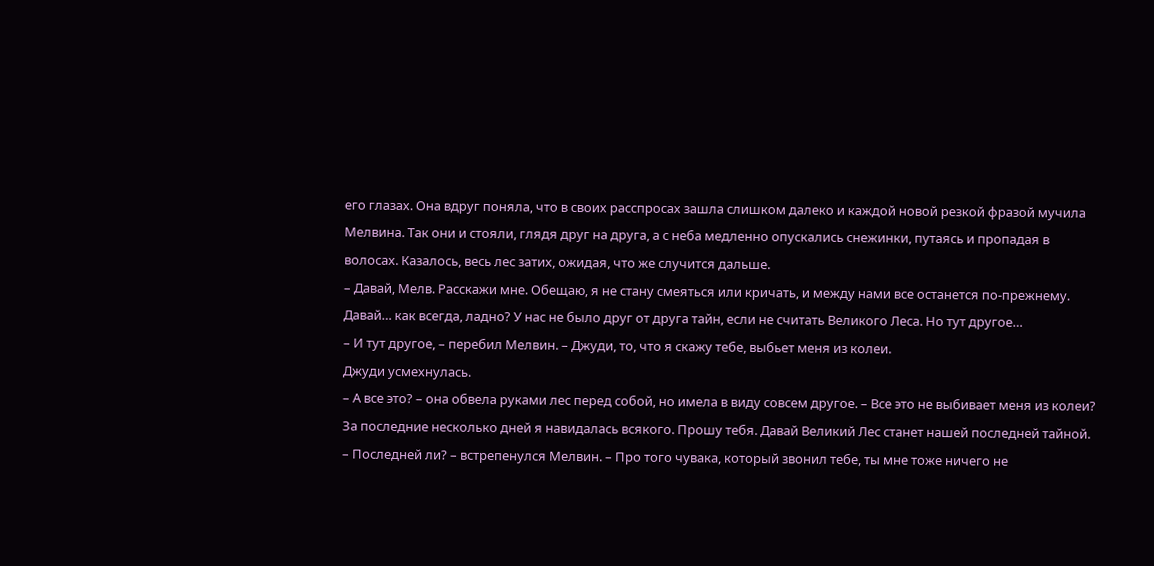его глазах. Она вдруг поняла, что в своих расспросах зашла слишком далеко и каждой новой резкой фразой мучила Мелвина. Так они и стояли, глядя друг на друга, а с неба медленно опускались снежинки, путаясь и пропадая в волосах. Казалось, весь лес затих, ожидая, что же случится дальше.
– Давай, Мелв. Расскажи мне. Обещаю, я не стану смеяться или кричать, и между нами все останется по-прежнему. Давай… как всегда, ладно? У нас не было друг от друга тайн, если не считать Великого Леса. Но тут другое…
– И тут другое, – перебил Мелвин. – Джуди, то, что я скажу тебе, выбьет меня из колеи.
Джуди усмехнулась.
– А все это? – она обвела руками лес перед собой, но имела в виду совсем другое. – Все это не выбивает меня из колеи? За последние несколько дней я навидалась всякого. Прошу тебя. Давай Великий Лес станет нашей последней тайной.
– Последней ли? – встрепенулся Мелвин. – Про того чувака, который звонил тебе, ты мне тоже ничего не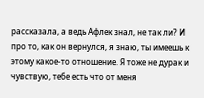рассказала, а ведь Афлек знал, не так ли? И про то, как он вернулся, я знаю, ты имеешь к этому какое-то отношение. Я тоже не дурак и чувствую, тебе есть что от меня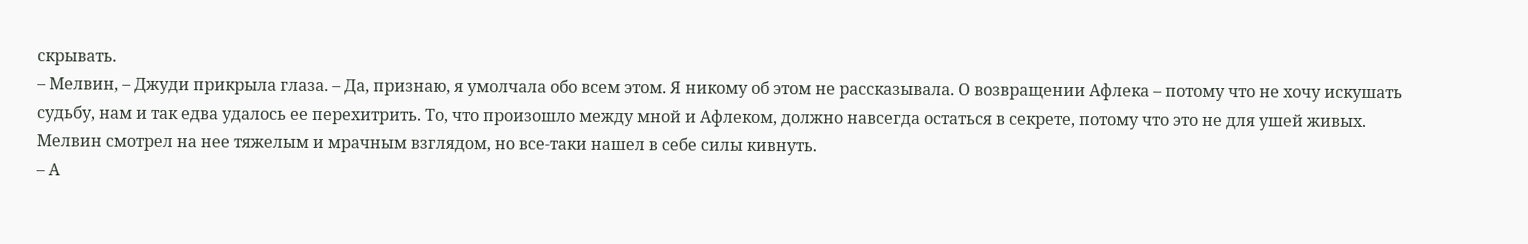скрывать.
– Мелвин, – Джуди прикрыла глаза. – Да, признаю, я умолчала обо всем этом. Я никому об этом не рассказывала. О возвращении Афлека – потому что не хочу искушать судьбу, нам и так едва удалось ее перехитрить. То, что произошло между мной и Афлеком, должно навсегда остаться в секрете, потому что это не для ушей живых.
Мелвин смотрел на нее тяжелым и мрачным взглядом, но все-таки нашел в себе силы кивнуть.
– А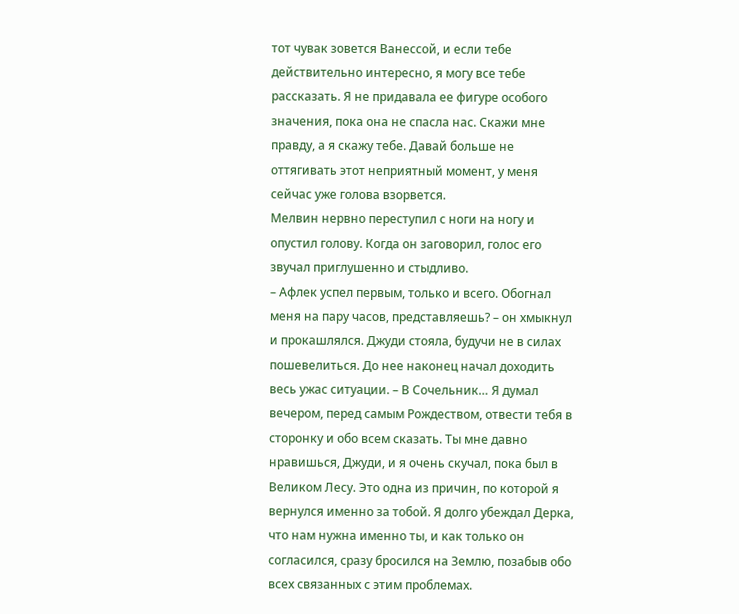тот чувак зовется Ванессой, и если тебе действительно интересно, я могу все тебе рассказать. Я не придавала ее фигуре особого значения, пока она не спасла нас. Скажи мне правду, а я скажу тебе. Давай больше не оттягивать этот неприятный момент, у меня сейчас уже голова взорвется.
Мелвин нервно переступил с ноги на ногу и опустил голову. Когда он заговорил, голос его звучал приглушенно и стыдливо.
– Афлек успел первым, только и всего. Обогнал меня на пару часов, представляешь? – он хмыкнул и прокашлялся. Джуди стояла, будучи не в силах пошевелиться. До нее наконец начал доходить весь ужас ситуации. – В Сочельник… Я думал вечером, перед самым Рождеством, отвести тебя в сторонку и обо всем сказать. Ты мне давно нравишься, Джуди, и я очень скучал, пока был в Великом Лесу. Это одна из причин, по которой я вернулся именно за тобой. Я долго убеждал Дерка, что нам нужна именно ты, и как только он согласился, сразу бросился на Землю, позабыв обо всех связанных с этим проблемах.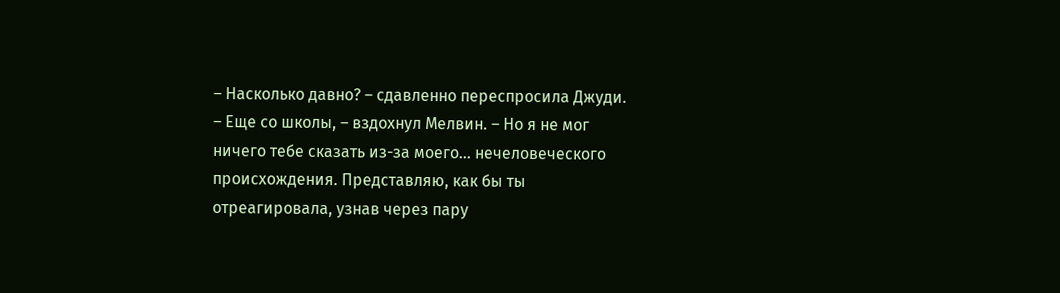– Насколько давно? – сдавленно переспросила Джуди.
– Еще со школы, – вздохнул Мелвин. – Но я не мог ничего тебе сказать из-за моего… нечеловеческого происхождения. Представляю, как бы ты отреагировала, узнав через пару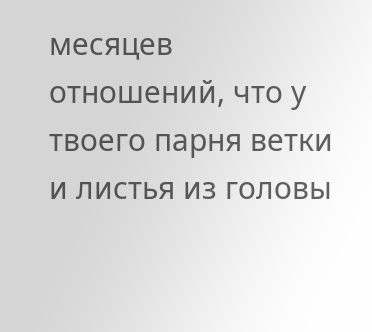месяцев отношений, что у твоего парня ветки и листья из головы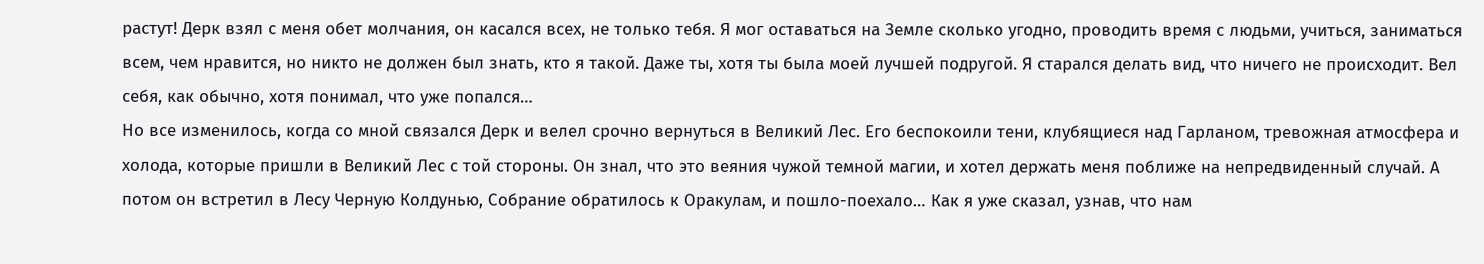растут! Дерк взял с меня обет молчания, он касался всех, не только тебя. Я мог оставаться на Земле сколько угодно, проводить время с людьми, учиться, заниматься всем, чем нравится, но никто не должен был знать, кто я такой. Даже ты, хотя ты была моей лучшей подругой. Я старался делать вид, что ничего не происходит. Вел себя, как обычно, хотя понимал, что уже попался…
Но все изменилось, когда со мной связался Дерк и велел срочно вернуться в Великий Лес. Его беспокоили тени, клубящиеся над Гарланом, тревожная атмосфера и холода, которые пришли в Великий Лес с той стороны. Он знал, что это веяния чужой темной магии, и хотел держать меня поближе на непредвиденный случай. А потом он встретил в Лесу Черную Колдунью, Собрание обратилось к Оракулам, и пошло-поехало… Как я уже сказал, узнав, что нам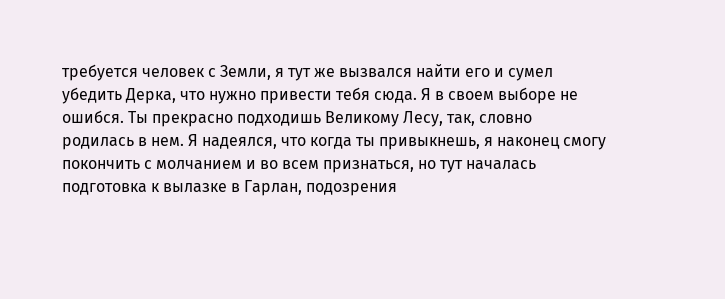требуется человек с Земли, я тут же вызвался найти его и сумел убедить Дерка, что нужно привести тебя сюда. Я в своем выборе не ошибся. Ты прекрасно подходишь Великому Лесу, так, словно родилась в нем. Я надеялся, что когда ты привыкнешь, я наконец смогу покончить с молчанием и во всем признаться, но тут началась подготовка к вылазке в Гарлан, подозрения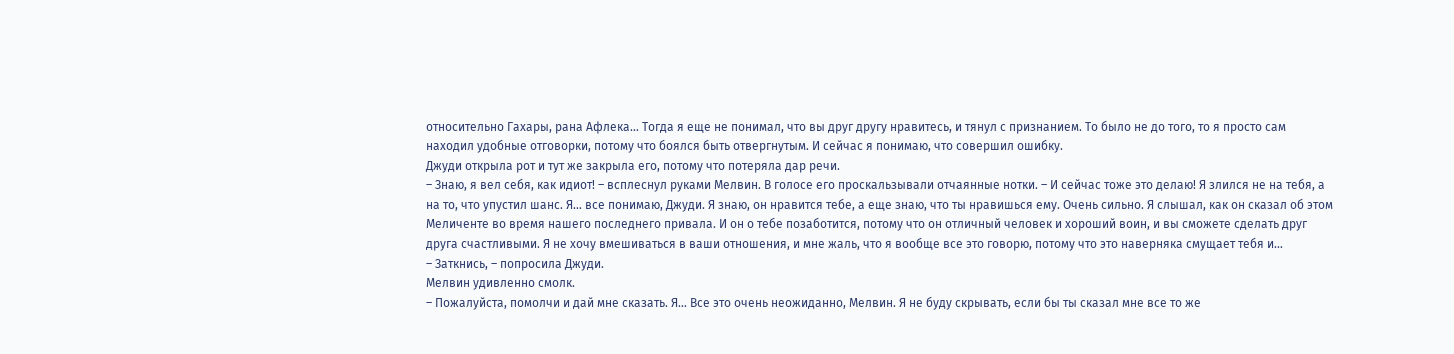относительно Гахары, рана Афлека… Тогда я еще не понимал, что вы друг другу нравитесь, и тянул с признанием. То было не до того, то я просто сам находил удобные отговорки, потому что боялся быть отвергнутым. И сейчас я понимаю, что совершил ошибку.
Джуди открыла рот и тут же закрыла его, потому что потеряла дар речи.
– Знаю, я вел себя, как идиот! – всплеснул руками Мелвин. В голосе его проскальзывали отчаянные нотки. – И сейчас тоже это делаю! Я злился не на тебя, а на то, что упустил шанс. Я… все понимаю, Джуди. Я знаю, он нравится тебе, а еще знаю, что ты нравишься ему. Очень сильно. Я слышал, как он сказал об этом Меличенте во время нашего последнего привала. И он о тебе позаботится, потому что он отличный человек и хороший воин, и вы сможете сделать друг друга счастливыми. Я не хочу вмешиваться в ваши отношения, и мне жаль, что я вообще все это говорю, потому что это наверняка смущает тебя и…
– Заткнись, – попросила Джуди.
Мелвин удивленно смолк.
– Пожалуйста, помолчи и дай мне сказать. Я… Все это очень неожиданно, Мелвин. Я не буду скрывать, если бы ты сказал мне все то же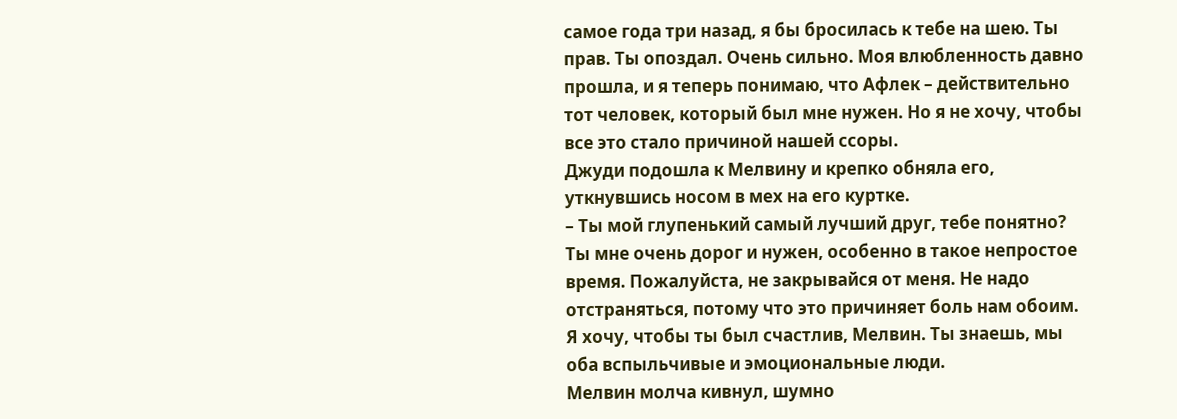самое года три назад, я бы бросилась к тебе на шею. Ты прав. Ты опоздал. Очень сильно. Моя влюбленность давно прошла, и я теперь понимаю, что Афлек – действительно тот человек, который был мне нужен. Но я не хочу, чтобы все это стало причиной нашей ссоры.
Джуди подошла к Мелвину и крепко обняла его, уткнувшись носом в мех на его куртке.
– Ты мой глупенький самый лучший друг, тебе понятно? Ты мне очень дорог и нужен, особенно в такое непростое время. Пожалуйста, не закрывайся от меня. Не надо отстраняться, потому что это причиняет боль нам обоим. Я хочу, чтобы ты был счастлив, Мелвин. Ты знаешь, мы оба вспыльчивые и эмоциональные люди.
Мелвин молча кивнул, шумно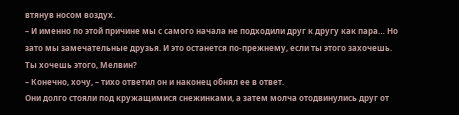втянув носом воздух.
– И именно по этой причине мы с самого начала не подходили друг к другу как пара… Но зато мы замечательные друзья. И это останется по-прежнему, если ты этого захочешь. Ты хочешь этого, Мелвин?
– Конечно, хочу, – тихо ответил он и наконец обнял ее в ответ.
Они долго стояли под кружащимися снежинками, а затем молча отодвинулись друг от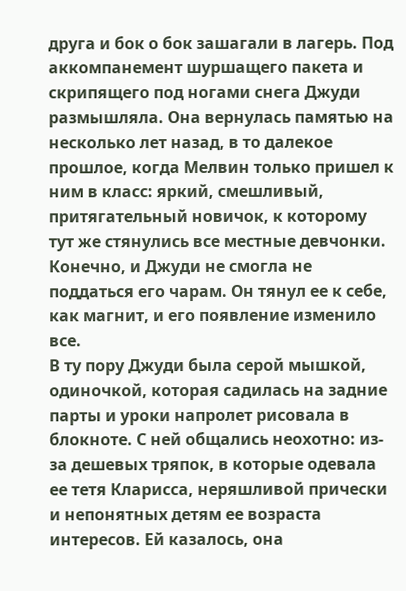друга и бок о бок зашагали в лагерь. Под аккомпанемент шуршащего пакета и скрипящего под ногами снега Джуди размышляла. Она вернулась памятью на несколько лет назад, в то далекое прошлое, когда Мелвин только пришел к ним в класс: яркий, смешливый, притягательный новичок, к которому тут же стянулись все местные девчонки. Конечно, и Джуди не смогла не поддаться его чарам. Он тянул ее к себе, как магнит, и его появление изменило все.
В ту пору Джуди была серой мышкой, одиночкой, которая садилась на задние парты и уроки напролет рисовала в блокноте. С ней общались неохотно: из-за дешевых тряпок, в которые одевала ее тетя Кларисса, неряшливой прически и непонятных детям ее возраста интересов. Ей казалось, она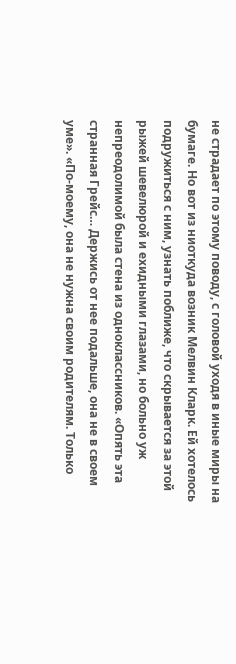не страдает по этому поводу, с головой уходя в иные миры на бумаге. Но вот из ниоткуда возник Мелвин Кларк. Ей хотелось подружиться с ним, узнать поближе, что скрывается за этой рыжей шевелюрой и ехидными глазами, но больно уж непреодолимой была стена из одноклассников. «Опять эта странная Грейс… Держись от нее подальше, она не в своем уме». «По-моему, она не нужна своим родителям. Только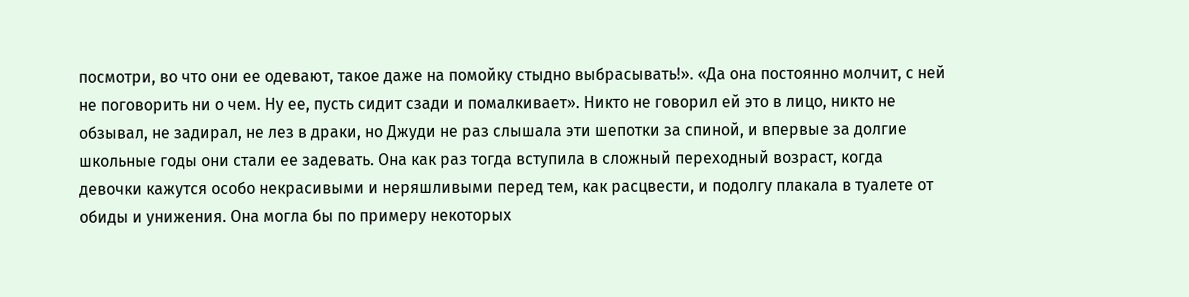посмотри, во что они ее одевают, такое даже на помойку стыдно выбрасывать!». «Да она постоянно молчит, с ней не поговорить ни о чем. Ну ее, пусть сидит сзади и помалкивает». Никто не говорил ей это в лицо, никто не обзывал, не задирал, не лез в драки, но Джуди не раз слышала эти шепотки за спиной, и впервые за долгие школьные годы они стали ее задевать. Она как раз тогда вступила в сложный переходный возраст, когда девочки кажутся особо некрасивыми и неряшливыми перед тем, как расцвести, и подолгу плакала в туалете от обиды и унижения. Она могла бы по примеру некоторых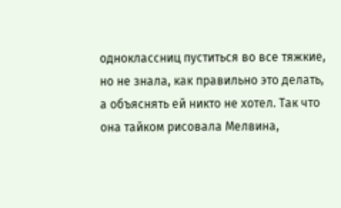одноклассниц пуститься во все тяжкие, но не знала, как правильно это делать, а объяснять ей никто не хотел. Так что она тайком рисовала Мелвина,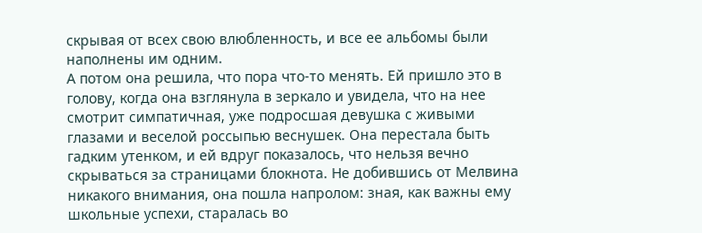скрывая от всех свою влюбленность, и все ее альбомы были наполнены им одним.
А потом она решила, что пора что-то менять. Ей пришло это в голову, когда она взглянула в зеркало и увидела, что на нее смотрит симпатичная, уже подросшая девушка с живыми глазами и веселой россыпью веснушек. Она перестала быть гадким утенком, и ей вдруг показалось, что нельзя вечно скрываться за страницами блокнота. Не добившись от Мелвина никакого внимания, она пошла напролом: зная, как важны ему школьные успехи, старалась во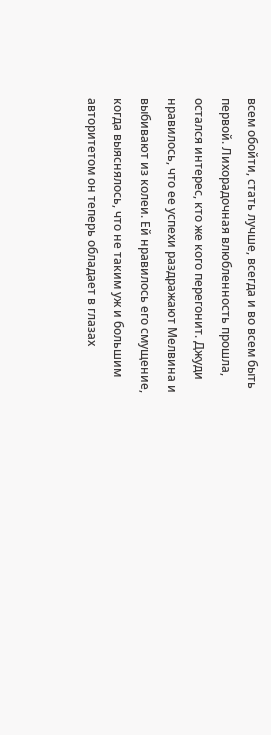всем обойти, стать лучше, всегда и во всем быть первой. Лихорадочная влюбленность прошла, остался интерес, кто же кого перегонит. Джуди нравилось, что ее успехи раздражают Мелвина и выбивают из колеи. Ей нравилось его смущение, когда выяснялось, что не таким уж и большим авторитетом он теперь обладает в глазах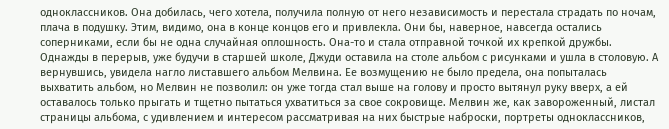одноклассников. Она добилась, чего хотела, получила полную от него независимость и перестала страдать по ночам, плача в подушку. Этим, видимо, она в конце концов его и привлекла. Они бы, наверное, навсегда остались соперниками, если бы не одна случайная оплошность. Она-то и стала отправной точкой их крепкой дружбы.
Однажды в перерыв, уже будучи в старшей школе, Джуди оставила на столе альбом с рисунками и ушла в столовую. А вернувшись, увидела нагло листавшего альбом Мелвина. Ее возмущению не было предела, она попыталась выхватить альбом, но Мелвин не позволил: он уже тогда стал выше на голову и просто вытянул руку вверх, а ей оставалось только прыгать и тщетно пытаться ухватиться за свое сокровище. Мелвин же, как завороженный, листал страницы альбома, с удивлением и интересом рассматривая на них быстрые наброски, портреты одноклассников,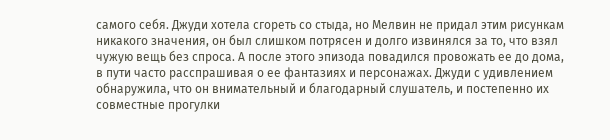самого себя. Джуди хотела сгореть со стыда, но Мелвин не придал этим рисункам никакого значения, он был слишком потрясен и долго извинялся за то, что взял чужую вещь без спроса. А после этого эпизода повадился провожать ее до дома, в пути часто расспрашивая о ее фантазиях и персонажах. Джуди с удивлением обнаружила, что он внимательный и благодарный слушатель, и постепенно их совместные прогулки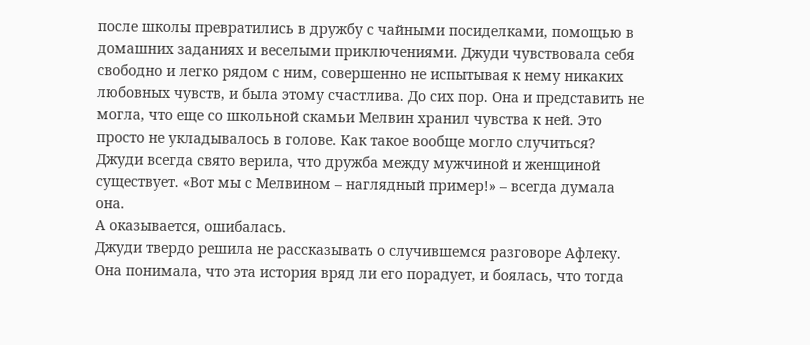после школы превратились в дружбу с чайными посиделками, помощью в домашних заданиях и веселыми приключениями. Джуди чувствовала себя свободно и легко рядом с ним, совершенно не испытывая к нему никаких любовных чувств, и была этому счастлива. До сих пор. Она и представить не могла, что еще со школьной скамьи Мелвин хранил чувства к ней. Это просто не укладывалось в голове. Как такое вообще могло случиться? Джуди всегда свято верила, что дружба между мужчиной и женщиной существует. «Вот мы с Мелвином – наглядный пример!» – всегда думала она.
А оказывается, ошибалась.
Джуди твердо решила не рассказывать о случившемся разговоре Афлеку. Она понимала, что эта история вряд ли его порадует, и боялась, что тогда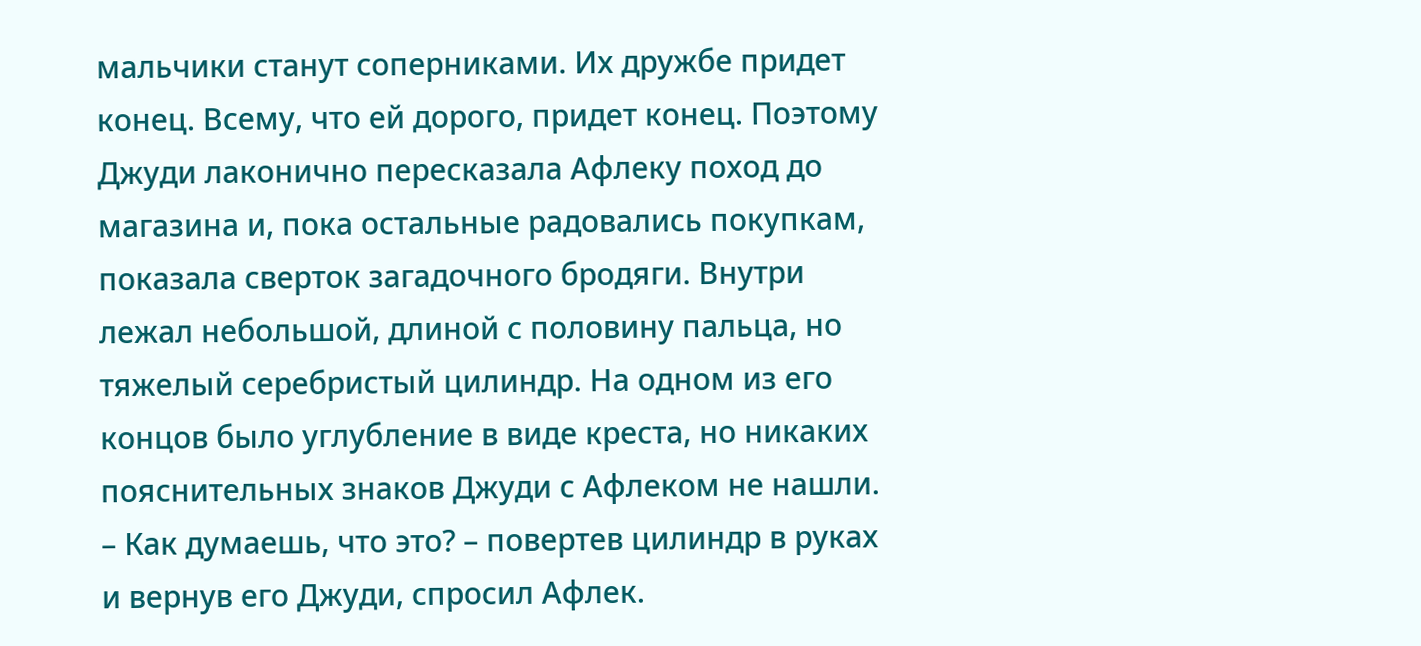мальчики станут соперниками. Их дружбе придет конец. Всему, что ей дорого, придет конец. Поэтому Джуди лаконично пересказала Афлеку поход до магазина и, пока остальные радовались покупкам, показала сверток загадочного бродяги. Внутри лежал небольшой, длиной с половину пальца, но тяжелый серебристый цилиндр. На одном из его концов было углубление в виде креста, но никаких пояснительных знаков Джуди с Афлеком не нашли.
– Как думаешь, что это? – повертев цилиндр в руках и вернув его Джуди, спросил Афлек.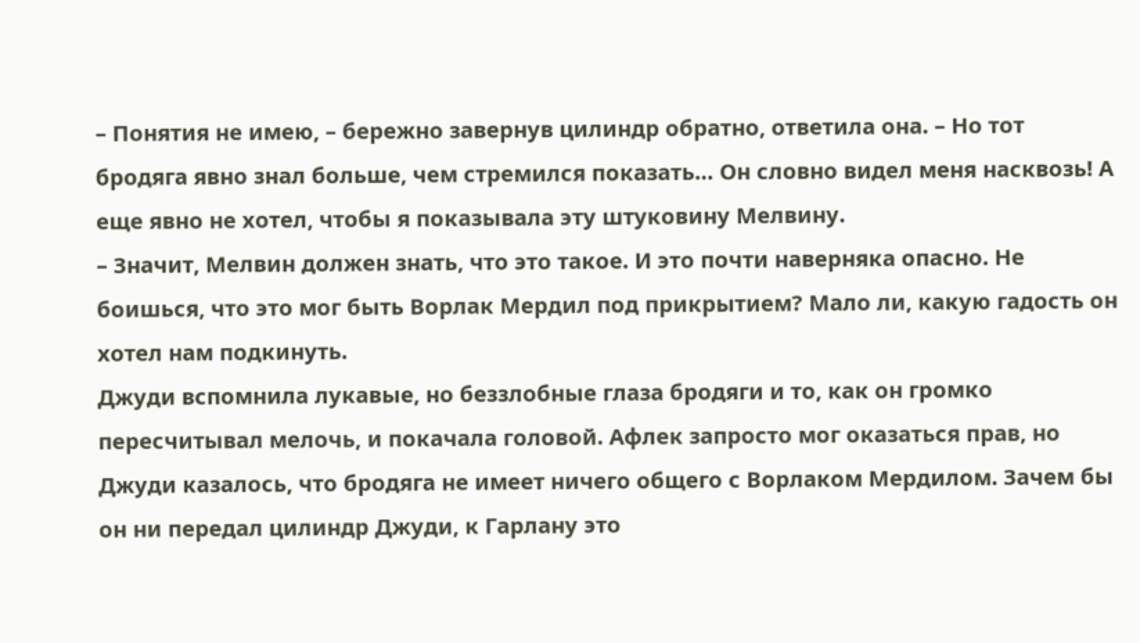– Понятия не имею, – бережно завернув цилиндр обратно, ответила она. – Но тот бродяга явно знал больше, чем стремился показать… Он словно видел меня насквозь! А еще явно не хотел, чтобы я показывала эту штуковину Мелвину.
– Значит, Мелвин должен знать, что это такое. И это почти наверняка опасно. Не боишься, что это мог быть Ворлак Мердил под прикрытием? Мало ли, какую гадость он хотел нам подкинуть.
Джуди вспомнила лукавые, но беззлобные глаза бродяги и то, как он громко пересчитывал мелочь, и покачала головой. Афлек запросто мог оказаться прав, но Джуди казалось, что бродяга не имеет ничего общего с Ворлаком Мердилом. Зачем бы он ни передал цилиндр Джуди, к Гарлану это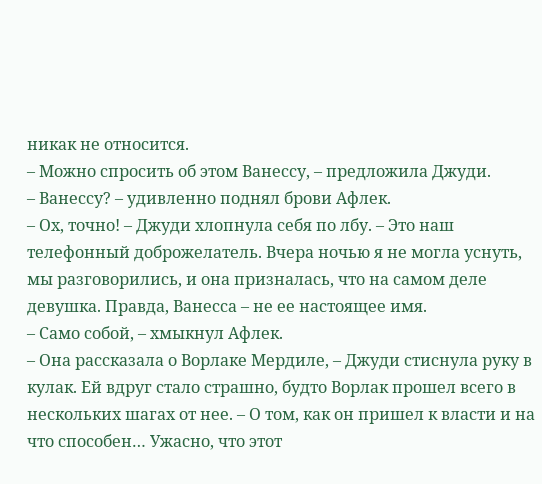никак не относится.
– Можно спросить об этом Ванессу, – предложила Джуди.
– Ванессу? – удивленно поднял брови Афлек.
– Ох, точно! – Джуди хлопнула себя по лбу. – Это наш телефонный доброжелатель. Вчера ночью я не могла уснуть, мы разговорились, и она призналась, что на самом деле девушка. Правда, Ванесса – не ее настоящее имя.
– Само собой, – хмыкнул Афлек.
– Она рассказала о Ворлаке Мердиле, – Джуди стиснула руку в кулак. Ей вдруг стало страшно, будто Ворлак прошел всего в нескольких шагах от нее. – О том, как он пришел к власти и на что способен… Ужасно, что этот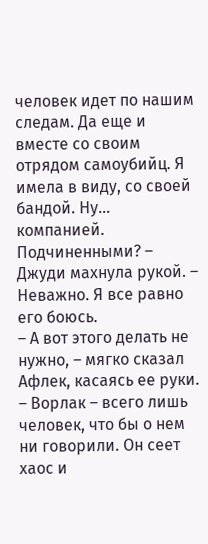человек идет по нашим следам. Да еще и вместе со своим отрядом самоубийц. Я имела в виду, со своей бандой. Ну… компанией. Подчиненными? – Джуди махнула рукой. – Неважно. Я все равно его боюсь.
– А вот этого делать не нужно, – мягко сказал Афлек, касаясь ее руки. – Ворлак – всего лишь человек, что бы о нем ни говорили. Он сеет хаос и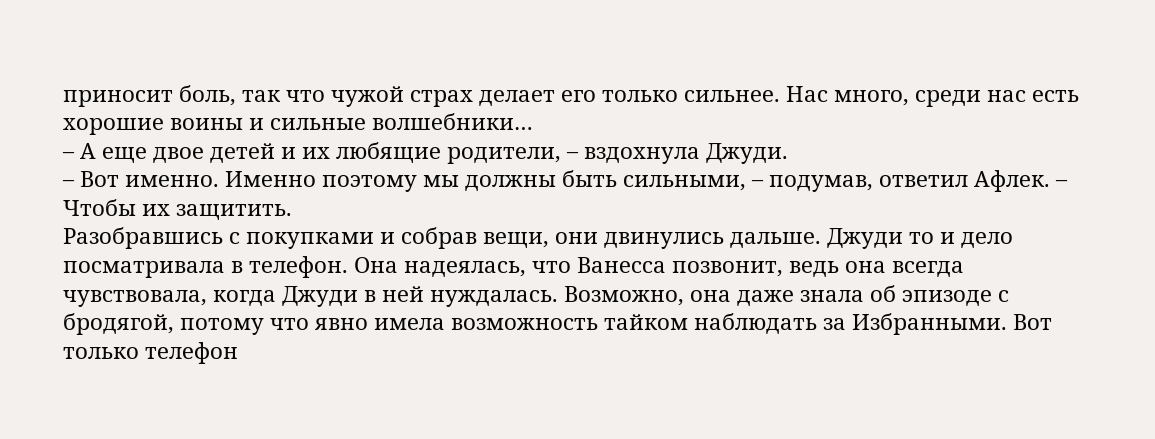приносит боль, так что чужой страх делает его только сильнее. Нас много, среди нас есть хорошие воины и сильные волшебники…
– А еще двое детей и их любящие родители, – вздохнула Джуди.
– Вот именно. Именно поэтому мы должны быть сильными, – подумав, ответил Афлек. – Чтобы их защитить.
Разобравшись с покупками и собрав вещи, они двинулись дальше. Джуди то и дело посматривала в телефон. Она надеялась, что Ванесса позвонит, ведь она всегда чувствовала, когда Джуди в ней нуждалась. Возможно, она даже знала об эпизоде с бродягой, потому что явно имела возможность тайком наблюдать за Избранными. Вот только телефон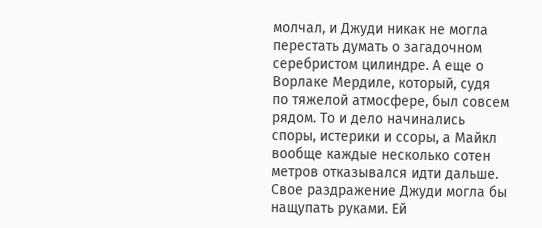молчал, и Джуди никак не могла перестать думать о загадочном серебристом цилиндре. А еще о Ворлаке Мердиле, который, судя по тяжелой атмосфере, был совсем рядом. То и дело начинались споры, истерики и ссоры, а Майкл вообще каждые несколько сотен метров отказывался идти дальше. Свое раздражение Джуди могла бы нащупать руками. Ей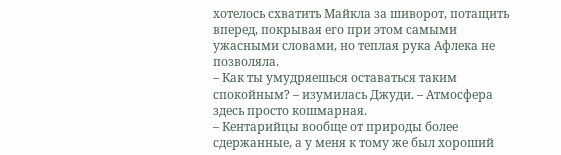хотелось схватить Майкла за шиворот, потащить вперед, покрывая его при этом самыми ужасными словами, но теплая рука Афлека не позволяла.
– Как ты умудряешься оставаться таким спокойным? – изумилась Джуди. – Атмосфера здесь просто кошмарная.
– Кентарийцы вообще от природы более сдержанные, а у меня к тому же был хороший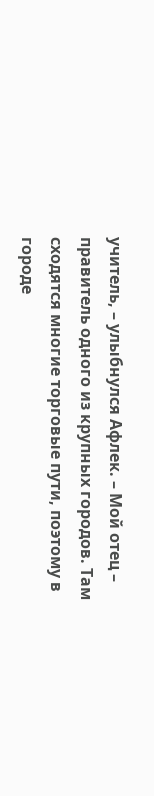учитель, – улыбнулся Афлек. – Мой отец – правитель одного из крупных городов. Там сходятся многие торговые пути, поэтому в городе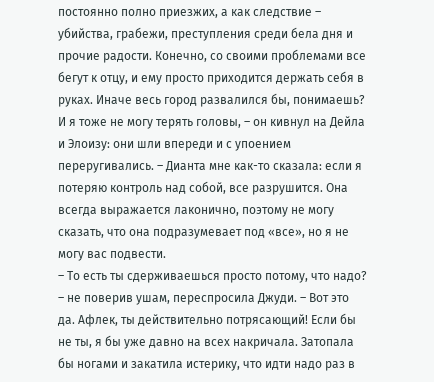постоянно полно приезжих, а как следствие – убийства, грабежи, преступления среди бела дня и прочие радости. Конечно, со своими проблемами все бегут к отцу, и ему просто приходится держать себя в руках. Иначе весь город развалился бы, понимаешь? И я тоже не могу терять головы, – он кивнул на Дейла и Элоизу: они шли впереди и с упоением переругивались. – Дианта мне как-то сказала: если я потеряю контроль над собой, все разрушится. Она всегда выражается лаконично, поэтому не могу сказать, что она подразумевает под «все», но я не могу вас подвести.
– То есть ты сдерживаешься просто потому, что надо? – не поверив ушам, переспросила Джуди. – Вот это да. Афлек, ты действительно потрясающий! Если бы не ты, я бы уже давно на всех накричала. Затопала бы ногами и закатила истерику, что идти надо раз в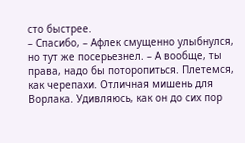сто быстрее.
– Спасибо, – Афлек смущенно улыбнулся, но тут же посерьезнел. – А вообще, ты права, надо бы поторопиться. Плетемся, как черепахи. Отличная мишень для Ворлака. Удивляюсь, как он до сих пор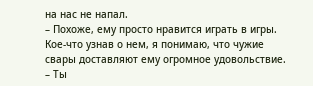на нас не напал.
– Похоже, ему просто нравится играть в игры. Кое-что узнав о нем, я понимаю, что чужие свары доставляют ему огромное удовольствие.
– Ты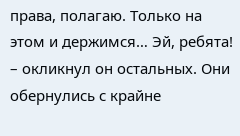права, полагаю. Только на этом и держимся… Эй, ребята! – окликнул он остальных. Они обернулись с крайне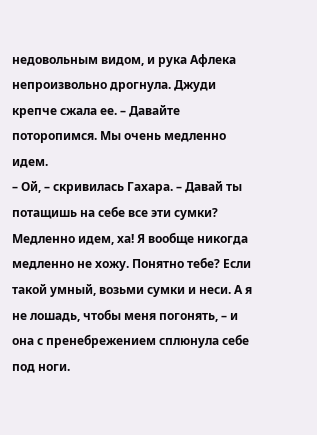недовольным видом, и рука Афлека непроизвольно дрогнула. Джуди крепче сжала ее. – Давайте поторопимся. Мы очень медленно идем.
– Ой, – скривилась Гахара. – Давай ты потащишь на себе все эти сумки? Медленно идем, ха! Я вообще никогда медленно не хожу. Понятно тебе? Если такой умный, возьми сумки и неси. А я не лошадь, чтобы меня погонять, – и она с пренебрежением сплюнула себе под ноги.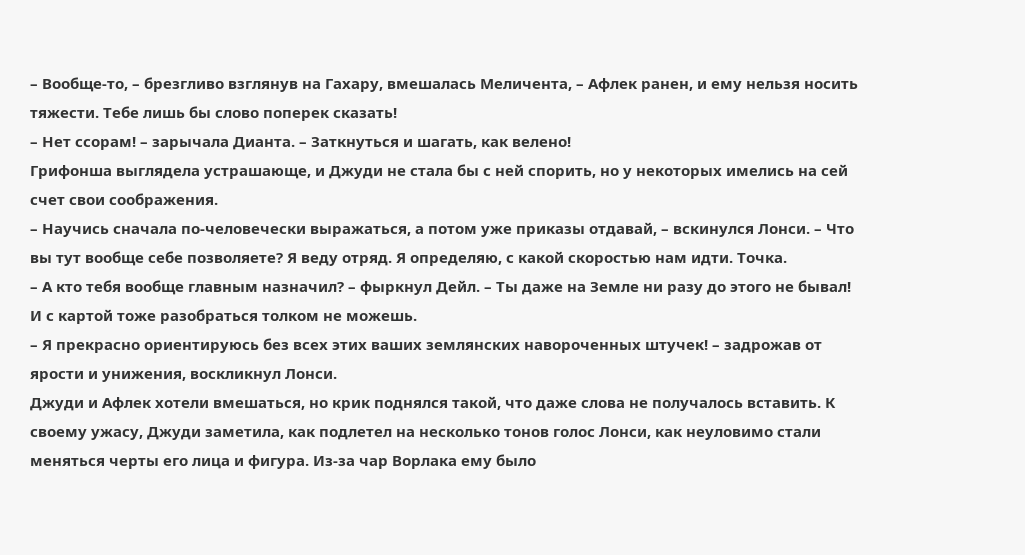– Вообще-то, – брезгливо взглянув на Гахару, вмешалась Меличента, – Афлек ранен, и ему нельзя носить тяжести. Тебе лишь бы слово поперек сказать!
– Нет ссорам! – зарычала Дианта. – Заткнуться и шагать, как велено!
Грифонша выглядела устрашающе, и Джуди не стала бы с ней спорить, но у некоторых имелись на сей счет свои соображения.
– Научись сначала по-человечески выражаться, а потом уже приказы отдавай, – вскинулся Лонси. – Что вы тут вообще себе позволяете? Я веду отряд. Я определяю, с какой скоростью нам идти. Точка.
– А кто тебя вообще главным назначил? – фыркнул Дейл. – Ты даже на Земле ни разу до этого не бывал! И с картой тоже разобраться толком не можешь.
– Я прекрасно ориентируюсь без всех этих ваших землянских навороченных штучек! – задрожав от ярости и унижения, воскликнул Лонси.
Джуди и Афлек хотели вмешаться, но крик поднялся такой, что даже слова не получалось вставить. К своему ужасу, Джуди заметила, как подлетел на несколько тонов голос Лонси, как неуловимо стали меняться черты его лица и фигура. Из-за чар Ворлака ему было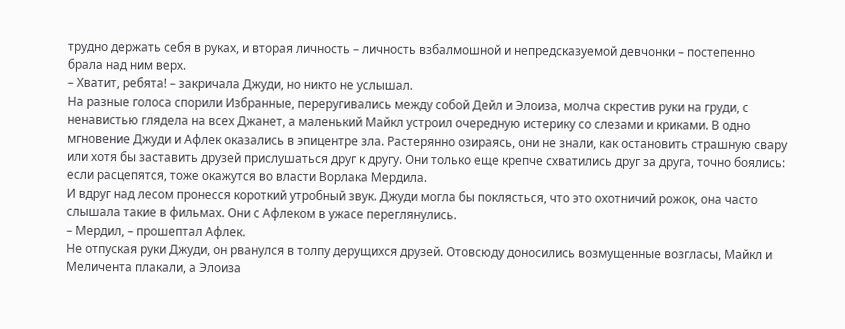трудно держать себя в руках, и вторая личность – личность взбалмошной и непредсказуемой девчонки – постепенно брала над ним верх.
– Хватит, ребята! – закричала Джуди, но никто не услышал.
На разные голоса спорили Избранные, переругивались между собой Дейл и Элоиза, молча скрестив руки на груди, с ненавистью глядела на всех Джанет, а маленький Майкл устроил очередную истерику со слезами и криками. В одно мгновение Джуди и Афлек оказались в эпицентре зла. Растерянно озираясь, они не знали, как остановить страшную свару или хотя бы заставить друзей прислушаться друг к другу. Они только еще крепче схватились друг за друга, точно боялись: если расцепятся, тоже окажутся во власти Ворлака Мердила.
И вдруг над лесом пронесся короткий утробный звук. Джуди могла бы поклясться, что это охотничий рожок, она часто слышала такие в фильмах. Они с Афлеком в ужасе переглянулись.
– Мердил, – прошептал Афлек.
Не отпуская руки Джуди, он рванулся в толпу дерущихся друзей. Отовсюду доносились возмущенные возгласы, Майкл и Меличента плакали, а Элоиза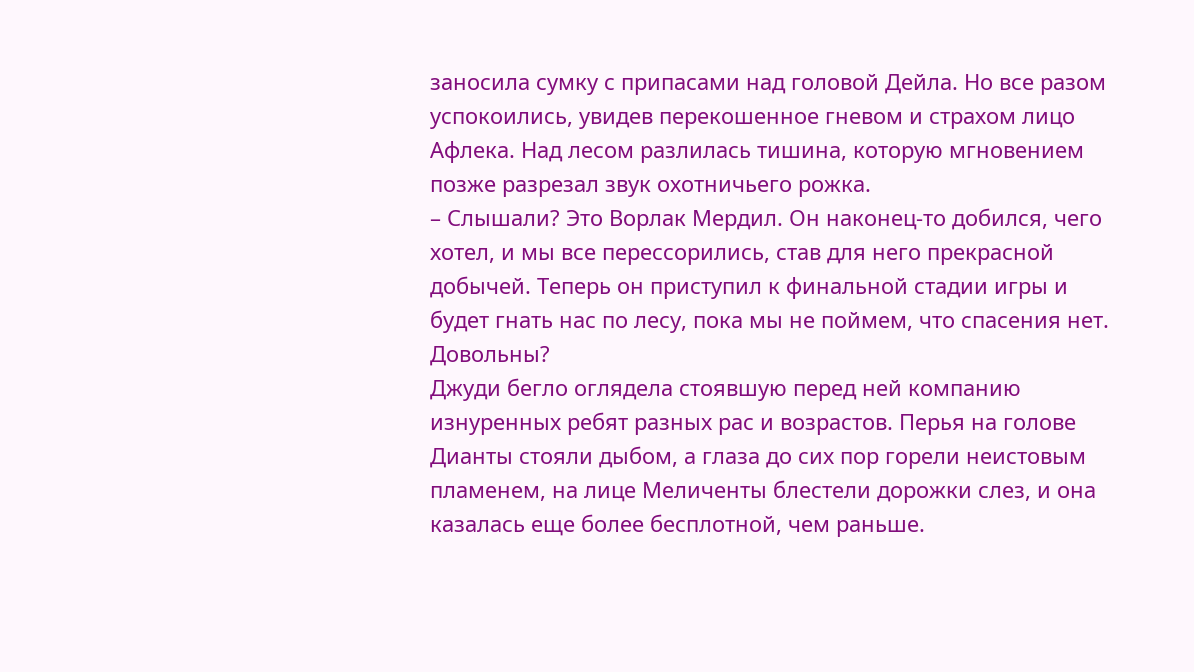заносила сумку с припасами над головой Дейла. Но все разом успокоились, увидев перекошенное гневом и страхом лицо Афлека. Над лесом разлилась тишина, которую мгновением позже разрезал звук охотничьего рожка.
– Слышали? Это Ворлак Мердил. Он наконец-то добился, чего хотел, и мы все перессорились, став для него прекрасной добычей. Теперь он приступил к финальной стадии игры и будет гнать нас по лесу, пока мы не поймем, что спасения нет. Довольны?
Джуди бегло оглядела стоявшую перед ней компанию изнуренных ребят разных рас и возрастов. Перья на голове Дианты стояли дыбом, а глаза до сих пор горели неистовым пламенем, на лице Меличенты блестели дорожки слез, и она казалась еще более бесплотной, чем раньше.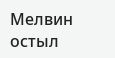Мелвин остыл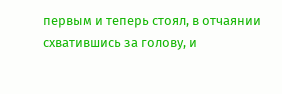первым и теперь стоял, в отчаянии схватившись за голову, и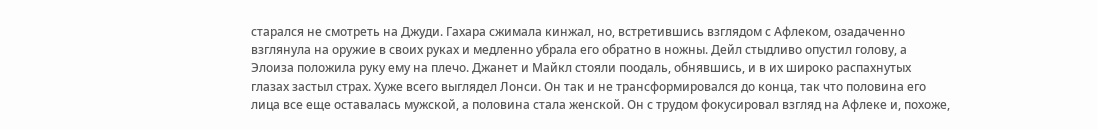старался не смотреть на Джуди. Гахара сжимала кинжал, но, встретившись взглядом с Афлеком, озадаченно взглянула на оружие в своих руках и медленно убрала его обратно в ножны. Дейл стыдливо опустил голову, а Элоиза положила руку ему на плечо. Джанет и Майкл стояли поодаль, обнявшись, и в их широко распахнутых глазах застыл страх. Хуже всего выглядел Лонси. Он так и не трансформировался до конца, так что половина его лица все еще оставалась мужской, а половина стала женской. Он с трудом фокусировал взгляд на Афлеке и, похоже,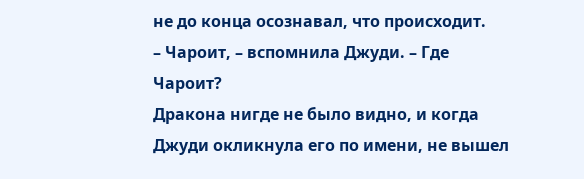не до конца осознавал, что происходит.
– Чароит, – вспомнила Джуди. – Где Чароит?
Дракона нигде не было видно, и когда Джуди окликнула его по имени, не вышел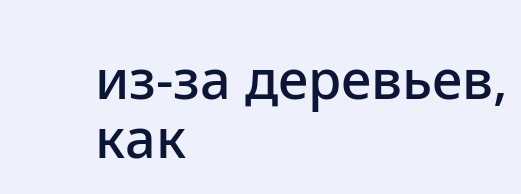из-за деревьев, как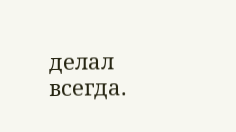делал всегда.